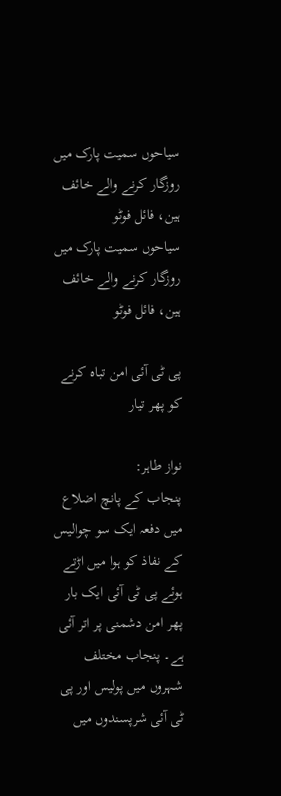سیاحوں سمیت پارک میں روزگار کرنے والے خائف ہین، فائل فوٹو
سیاحوں سمیت پارک میں روزگار کرنے والے خائف ہین، فائل فوٹو

پی ٹی آئی امن تباہ کرنے کو پھر تیار

نواز طاہر:
پنجاب کے پانچ اضلاع میں دفعہ ایک سو چوالیس کے نفاذ کو ہوا میں اڑتے ہوئے پی ٹی آئی ایک بار پھر امن دشمنی پر اتر آئی ہے۔ پنجاب مختلف شہروں میں پولیس اور پی ٹی آئی شرپسندوں میں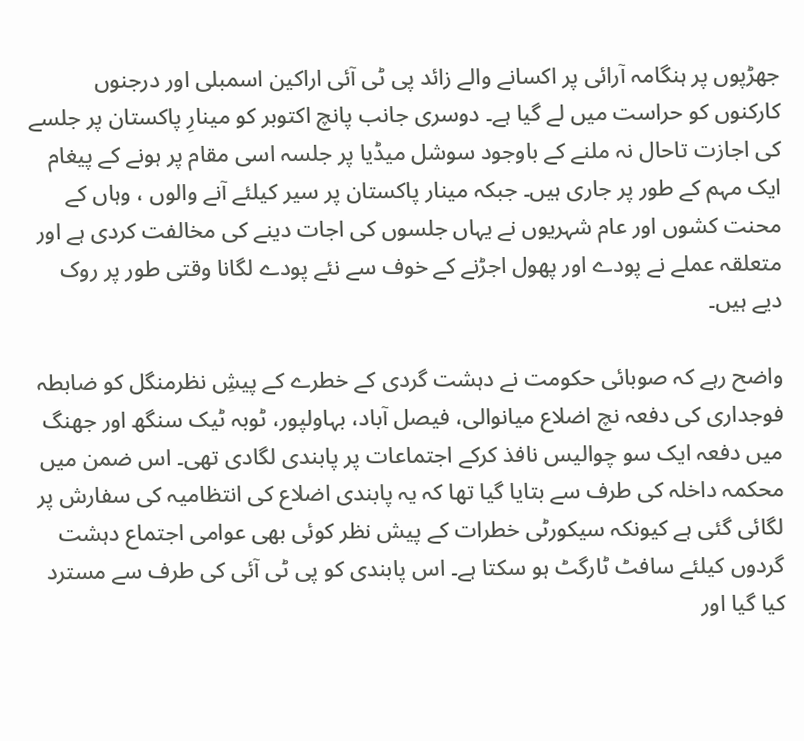جھڑپوں پر ہنگامہ آرائی پر اکسانے والے زائد پی ٹی آئی اراکین اسمبلی اور درجنوں کارکنوں کو حراست میں لے گیا ہے۔ دوسری جانب پانچ اکتوبر کو مینارِ پاکستان پر جلسے کی اجازت تاحال نہ ملنے کے باوجود سوشل میڈیا پر جلسہ اسی مقام پر ہونے کے پیغام ایک مہم کے طور پر جاری ہیں۔ جبکہ مینار پاکستان پر سیر کیلئے آنے والوں ، وہاں کے محنت کشوں اور عام شہریوں نے یہاں جلسوں کی اجات دینے کی مخالفت کردی ہے اور متعلقہ عملے نے پودے اور پھول اجڑنے کے خوف سے نئے پودے لگانا وقتی طور پر روک دیے ہیں۔

واضح رہے کہ صوبائی حکومت نے دہشت گردی کے خطرے کے پیشِ نظرمنگل کو ضابطہ فوجداری کی دفعہ نچ اضلاع میانوالی، فیصل آباد، بہاولپور، ٹوبہ ٹیک سنگھ اور جھنگ میں دفعہ ایک سو چوالیس نافذ کرکے اجتماعات پر پابندی لگادی تھی۔ اس ضمن میں محکمہ داخلہ کی طرف سے بتایا گیا تھا کہ یہ پابندی اضلاع کی انتظامیہ کی سفارش پر لگائی گئی ہے کیونکہ سیکورٹی خطرات کے پیش نظر کوئی بھی عوامی اجتماع دہشت گردوں کیلئے سافٹ ٹارگٹ ہو سکتا ہے۔ اس پابندی کو پی ٹی آئی کی طرف سے مسترد کیا گیا اور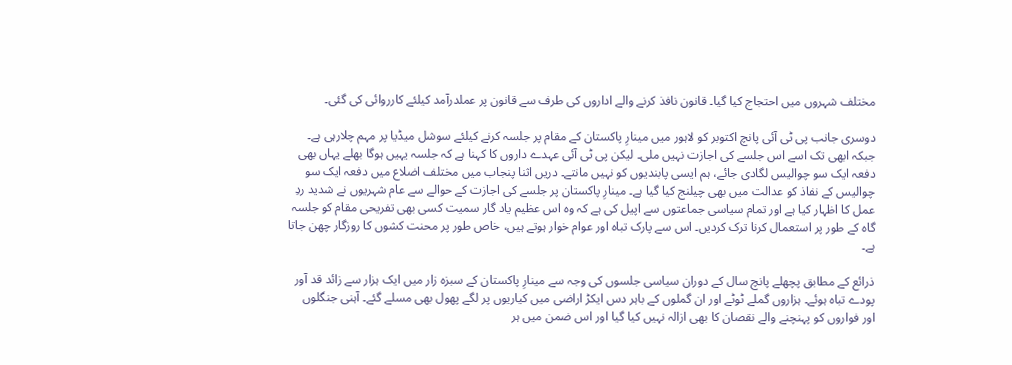مختلف شہروں میں احتجاج کیا گیا۔ قانون نافذ کرنے والے اداروں کی طرف سے قانون پر عملدرآمد کیلئے کارروائی کی گئی۔

دوسری جانب پی ٹی آئی پانچ اکتوبر کو لاہور میں مینارِ پاکستان کے مقام پر جلسہ کرنے کیلئے سوشل میڈیا پر مہم چلارہی ہے۔ جبکہ ابھی تک اسے اس جلسے کی اجازت نہیں ملی۔ لیکن پی ٹی آئی عہدے داروں کا کہنا ہے کہ جلسہ یہیں ہوگا بھلے یہاں بھی دفعہ ایک سو چوالیس لگادی جائے، ہم ایسی پابندیوں کو نہیں مانتے۔ دریں اثنا پنجاب میں مختلف اضلاع میں دفعہ ایک سو چوالیس کے نفاذ کو عدالت میں بھی چیلنج کیا گیا ہے۔ مینارِ پاکستان پر جلسے کی اجازت کے حوالے سے عام شہریوں نے شدید ردِ عمل کا اظہار کیا ہے اور تمام سیاسی جماعتوں سے اپیل کی ہے کہ وہ اس عظیم یاد گار سمیت کسی بھی تفریحی مقام کو جلسہ گاہ کے طور پر استعمال کرنا ترک کردیں۔ اس سے پارک تباہ اور عوام خوار ہوتے ہیں، خاص طور پر محنت کشوں کا روزگار چھن جاتا ہے۔

ذرائع کے مطابق پچھلے پانچ سال کے دوران سیاسی جلسوں کی وجہ سے مینارِ پاکستان کے سبزہ زار میں ایک ہزار سے زائد قد آور پودے تباہ ہوئے۔ ہزاروں گملے ٹوٹے اور ان گملوں کے باہر دس ایکڑ اراضی میں کیاریوں پر لگے پھول بھی مسلے گئے۔ آہنی جنگلوں اور فواروں کو پہنچنے والے نقصان کا بھی ازالہ نہیں کیا گیا اور اس ضمن میں ہر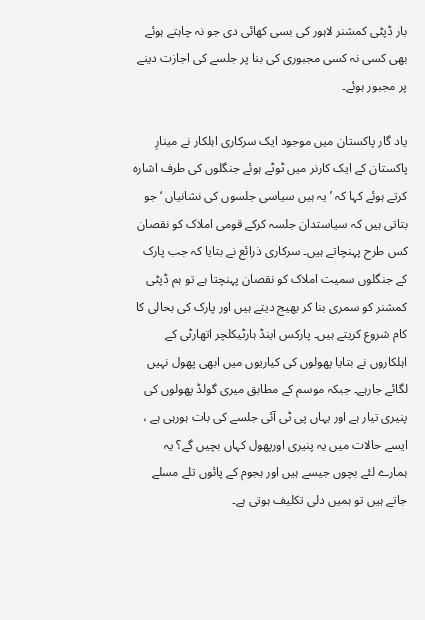بار ڈپٹی کمشنر لاہور کی بسی کھائی دی جو نہ چاہتے ہوئے بھی کسی نہ کسی مجبوری کی بنا پر جلسے کی اجازت دینے پر مجبور ہوئے۔

یاد گار پاکستان میں موجود ایک سرکاری اہلکار نے مینارِ پاکستان کے ایک کارنر میں ٹوٹے ہوئے جنگلوں کی طرف اشارہ کرتے ہوئے کہا کہ ’یہ ہیں سیاسی جلسوں کی نشانیاں ‘ جو بتاتی ہیں کہ سیاستدان جلسہ کرکے قومی املاک کو نقصان کس طرح پہنچاتے ہیں۔ سرکاری ذرائع نے بتایا کہ جب پارک کے جنگلوں سمیت املاک کو نقصان پہنچتا ہے تو ہم ڈپٹی کمشنر کو سمری بنا کر بھیج دیتے ہیں اور پارک کی بحالی کا کام شروع کریتے ہیں۔ پارکس اینڈ ہارٹیکلچر اتھارٹی کے اہلکاروں نے بتایا پھولوں کی کیاریوں میں ابھی پھول نہیں لگائے جارہے۔ جبکہ موسم کے مطابق میری گولڈ پھولوں کی پنیری تیار ہے اور یہاں پی ٹی آئی جلسے کی بات ہورہی ہے ، ایسے حالات میں یہ پنیری اورپھول کہاں بچیں گے؟ یہ ہمارے لئے بچوں جیسے ہیں اور ہجوم کے پائوں تلے مسلے جاتے ہیں تو ہمیں دلی تکلیف ہوتی ہے۔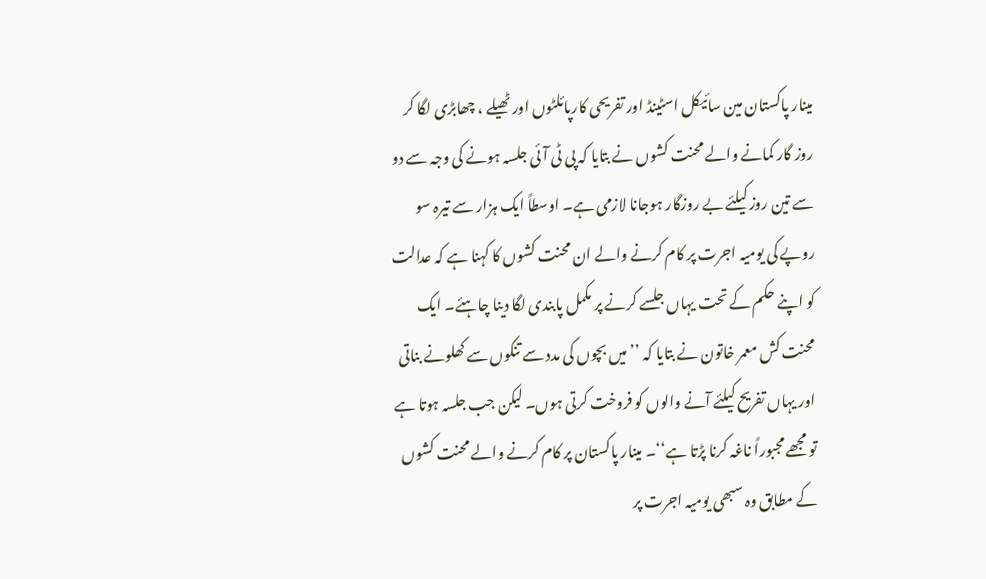مینار پاکستان مین سائیکل اسٹینڈ اور تفریحی کارپائلٹوں اور ٹھیلے ، چھابڑی لگا کر روز گار کمانے والے محنت کشوں نے بتایا کہ پی ٹی آئی جلسہ ہونے کی وجہ سے دو سے تین روز کیلئے بے روزگار ہوجانا لازمی ہے۔ اوسطاً ایک ہزار سے تیرہ سو روپے کی یومیہ اجرت پر کام کرنے والے ان محنت کشوں کا کہنا ہے کہ عدالت کو اپنے حکم کے تحت یہاں جلسے کرنے پر مکمل پابندی لگا دینا چاہئے۔ ایک محنت کش معمر خاتون نے بتایا کہ ’’میں بچوں کی مدد سے تنکوں سے کھلونے بناتی اور یہاں تفریح کیلئے آنے والوں کو فروخت کرتی ہوں۔ لیکن جب جلسہ ہوتا ہے تو مجھے مجبوراً ناغہ کرنا پڑتا ہے‘‘۔ مینار پاکستان پر کام کرنے والے محنت کشوں کے مطابق وہ سبھی یومیہ اجرت پر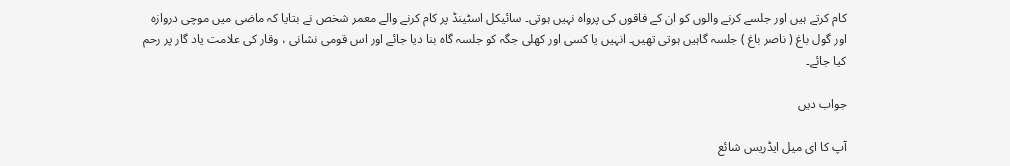کام کرتے ہیں اور جلسے کرنے والوں کو ان کے فاقوں کی پرواہ نہیں ہوتی۔ سائیکل اسٹینڈ پر کام کرنے والے معمر شخص نے بتایا کہ ماضی میں موچی دروازہ اور گول باغ ( ناصر باغ ) جلسہ گاہیں ہوتی تھیں۔ انہیں یا کسی اور کھلی جگہ کو جلسہ گاہ بنا دیا جائے اور اس قومی نشانی ، وقار کی علامت یاد گار پر رحم کیا جائے۔

جواب دیں

آپ کا ای میل ایڈریس شائع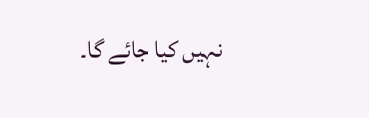نہیں کیا جائے گا۔